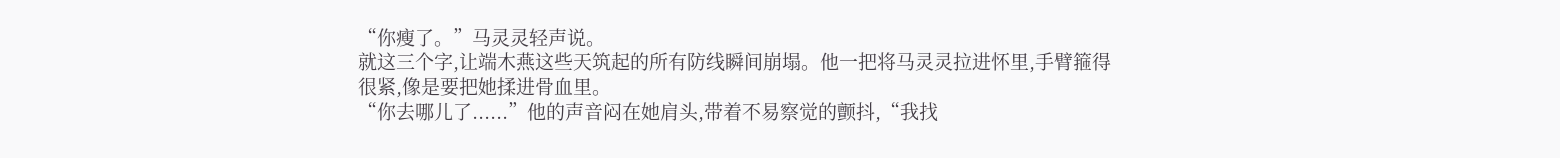“你瘦了。”马灵灵轻声说。
就这三个字,让端木燕这些天筑起的所有防线瞬间崩塌。他一把将马灵灵拉进怀里,手臂箍得很紧,像是要把她揉进骨血里。
“你去哪儿了......”他的声音闷在她肩头,带着不易察觉的颤抖,“我找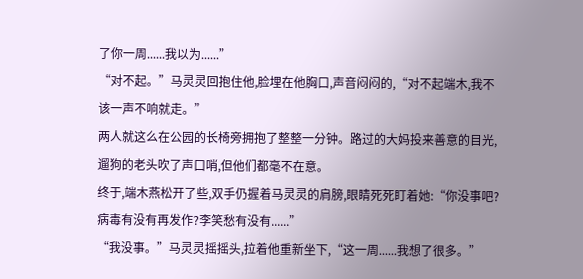了你一周......我以为......”
“对不起。”马灵灵回抱住他,脸埋在他胸口,声音闷闷的,“对不起端木,我不该一声不响就走。”
两人就这么在公园的长椅旁拥抱了整整一分钟。路过的大妈投来善意的目光,遛狗的老头吹了声口哨,但他们都毫不在意。
终于,端木燕松开了些,双手仍握着马灵灵的肩膀,眼睛死死盯着她:“你没事吧?病毒有没有再发作?李笑愁有没有......”
“我没事。”马灵灵摇摇头,拉着他重新坐下,“这一周......我想了很多。”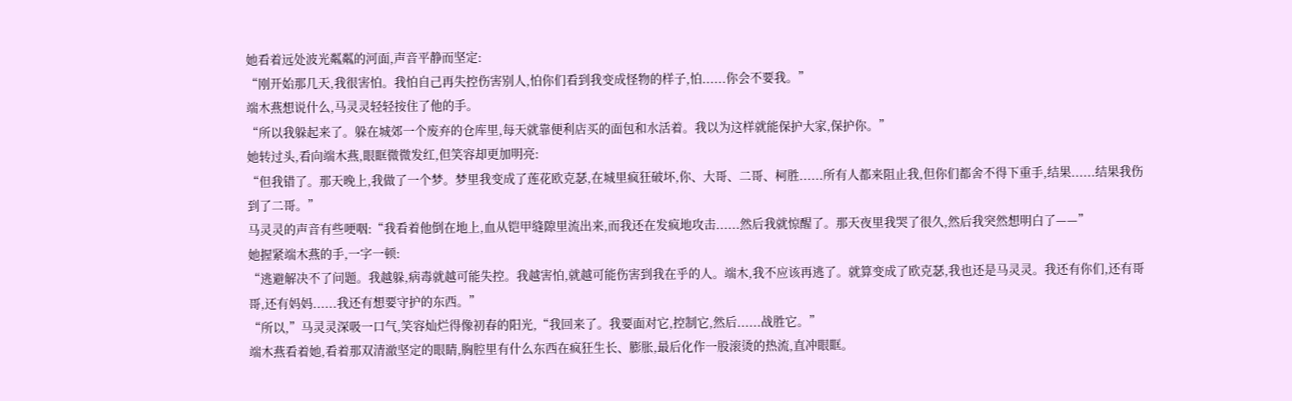她看着远处波光粼粼的河面,声音平静而坚定:
“刚开始那几天,我很害怕。我怕自己再失控伤害别人,怕你们看到我变成怪物的样子,怕......你会不要我。”
端木燕想说什么,马灵灵轻轻按住了他的手。
“所以我躲起来了。躲在城郊一个废弃的仓库里,每天就靠便利店买的面包和水活着。我以为这样就能保护大家,保护你。”
她转过头,看向端木燕,眼眶微微发红,但笑容却更加明亮:
“但我错了。那天晚上,我做了一个梦。梦里我变成了莲花欧克瑟,在城里疯狂破坏,你、大哥、二哥、柯胜......所有人都来阻止我,但你们都舍不得下重手,结果......结果我伤到了二哥。”
马灵灵的声音有些哽咽:“我看着他倒在地上,血从铠甲缝隙里流出来,而我还在发疯地攻击......然后我就惊醒了。那天夜里我哭了很久,然后我突然想明白了——”
她握紧端木燕的手,一字一顿:
“逃避解决不了问题。我越躲,病毒就越可能失控。我越害怕,就越可能伤害到我在乎的人。端木,我不应该再逃了。就算变成了欧克瑟,我也还是马灵灵。我还有你们,还有哥哥,还有妈妈......我还有想要守护的东西。”
“所以,”马灵灵深吸一口气,笑容灿烂得像初春的阳光,“我回来了。我要面对它,控制它,然后......战胜它。”
端木燕看着她,看着那双清澈坚定的眼睛,胸腔里有什么东西在疯狂生长、膨胀,最后化作一股滚烫的热流,直冲眼眶。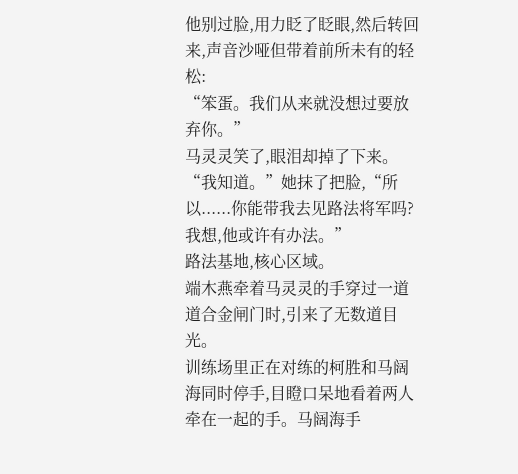他别过脸,用力眨了眨眼,然后转回来,声音沙哑但带着前所未有的轻松:
“笨蛋。我们从来就没想过要放弃你。”
马灵灵笑了,眼泪却掉了下来。
“我知道。”她抹了把脸,“所以......你能带我去见路法将军吗?我想,他或许有办法。”
路法基地,核心区域。
端木燕牵着马灵灵的手穿过一道道合金闸门时,引来了无数道目光。
训练场里正在对练的柯胜和马阔海同时停手,目瞪口呆地看着两人牵在一起的手。马阔海手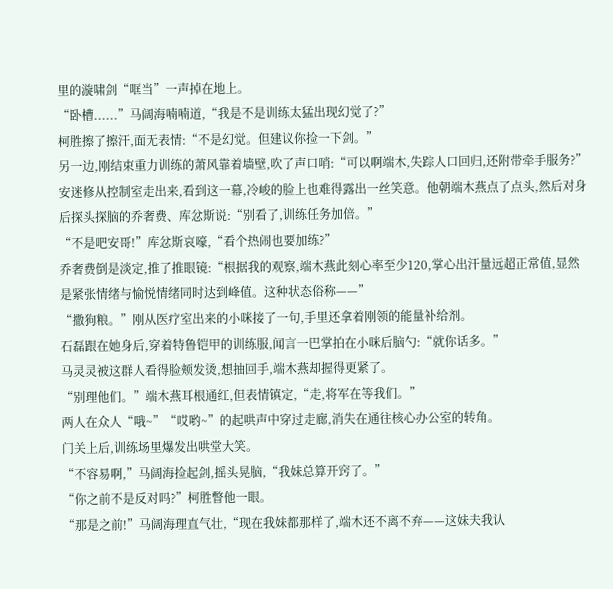里的漩啸剑“哐当”一声掉在地上。
“卧槽......”马阔海喃喃道,“我是不是训练太猛出现幻觉了?”
柯胜擦了擦汗,面无表情:“不是幻觉。但建议你捡一下剑。”
另一边,刚结束重力训练的萧风靠着墙壁,吹了声口哨:“可以啊端木,失踪人口回归,还附带牵手服务?”
安迷修从控制室走出来,看到这一幕,冷峻的脸上也难得露出一丝笑意。他朝端木燕点了点头,然后对身后探头探脑的乔奢费、库忿斯说:“别看了,训练任务加倍。”
“不是吧安哥!”库忿斯哀嚎,“看个热闹也要加练?”
乔奢费倒是淡定,推了推眼镜:“根据我的观察,端木燕此刻心率至少120,掌心出汗量远超正常值,显然是紧张情绪与愉悦情绪同时达到峰值。这种状态俗称——”
“撒狗粮。”刚从医疗室出来的小咪接了一句,手里还拿着刚领的能量补给剂。
石磊跟在她身后,穿着特鲁铠甲的训练服,闻言一巴掌拍在小咪后脑勺:“就你话多。”
马灵灵被这群人看得脸颊发烫,想抽回手,端木燕却握得更紧了。
“别理他们。”端木燕耳根通红,但表情镇定,“走,将军在等我们。”
两人在众人“哦~”“哎哟~”的起哄声中穿过走廊,消失在通往核心办公室的转角。
门关上后,训练场里爆发出哄堂大笑。
“不容易啊,”马阔海捡起剑,摇头晃脑,“我妹总算开窍了。”
“你之前不是反对吗?”柯胜瞥他一眼。
“那是之前!”马阔海理直气壮,“现在我妹都那样了,端木还不离不弃——这妹夫我认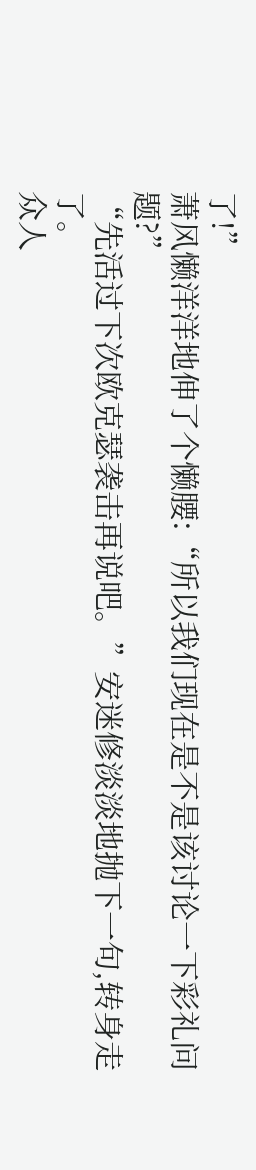了!”
萧风懒洋洋地伸了个懒腰:“所以我们现在是不是该讨论一下彩礼问题?”
“先活过下次欧克瑟袭击再说吧。”安迷修淡淡地抛下一句,转身走了。
众人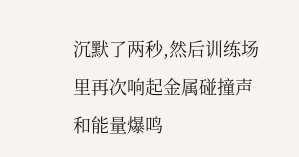沉默了两秒,然后训练场里再次响起金属碰撞声和能量爆鸣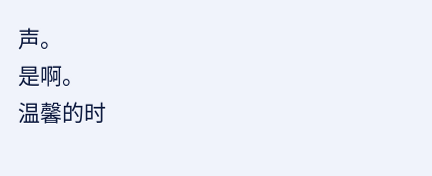声。
是啊。
温馨的时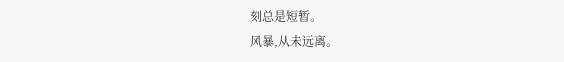刻总是短暂。
风暴,从未远离。